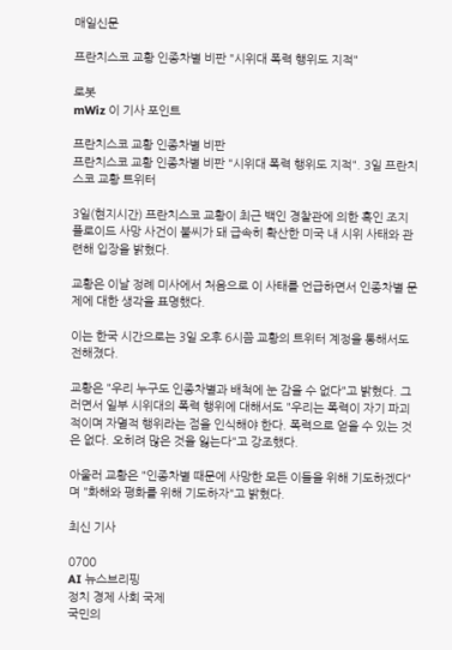매일신문

프란치스코 교황 인종차별 비판 "시위대 폭력 행위도 지적"

로봇
mWiz 이 기사 포인트

프란치스코 교황 인종차별 비판
프란치스코 교황 인종차별 비판 "시위대 폭력 행위도 지적". 3일 프란치스코 교황 트위터

3일(현지시간) 프란치스코 교황이 최근 백인 경찰관에 의한 흑인 조지 플로이드 사망 사건이 불씨가 돼 급속히 확산한 미국 내 시위 사태와 관련해 입장을 밝혔다.

교황은 이날 정례 미사에서 처음으로 이 사태를 언급하면서 인종차별 문제에 대한 생각을 표명했다.

이는 한국 시간으로는 3일 오후 6시쯤 교황의 트위터 계정을 통해서도 전해졌다.

교황은 "우리 누구도 인종차별과 배척에 눈 감을 수 없다"고 밝혔다. 그러면서 일부 시위대의 폭력 행위에 대해서도 "우리는 폭력이 자기 파괴적이며 자멸적 행위라는 점을 인식해야 한다. 폭력으로 얻을 수 있는 것은 없다. 오히려 많은 것을 잃는다"고 강조했다.

아울러 교황은 "인종차별 때문에 사망한 모든 이들을 위해 기도하겠다"며 "화해와 평화를 위해 기도하자"고 밝혔다.

최신 기사

0700
AI 뉴스브리핑
정치 경제 사회 국제
국민의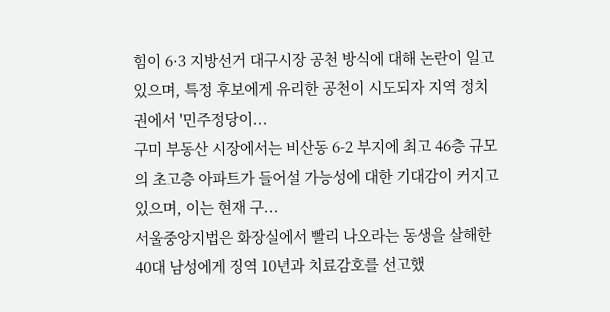힘이 6·3 지방선거 대구시장 공천 방식에 대해 논란이 일고 있으며, 특정 후보에게 유리한 공천이 시도되자 지역 정치권에서 '민주정당이...
구미 부동산 시장에서는 비산동 6-2 부지에 최고 46층 규모의 초고층 아파트가 들어설 가능성에 대한 기대감이 커지고 있으며, 이는 현재 구...
서울중앙지법은 화장실에서 빨리 나오라는 동생을 살해한 40대 남성에게 징역 10년과 치료감호를 선고했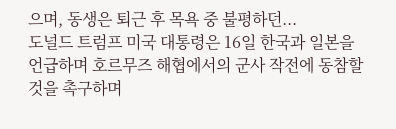으며, 동생은 퇴근 후 목욕 중 불평하던...
도널드 트럼프 미국 대통령은 16일 한국과 일본을 언급하며 호르무즈 해협에서의 군사 작전에 동참할 것을 촉구하며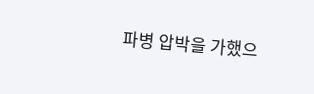파병 압박을 가했으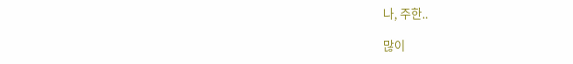나, 주한..

많이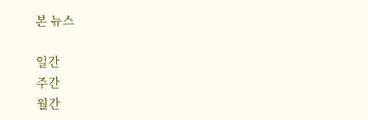본 뉴스

일간
주간
월간